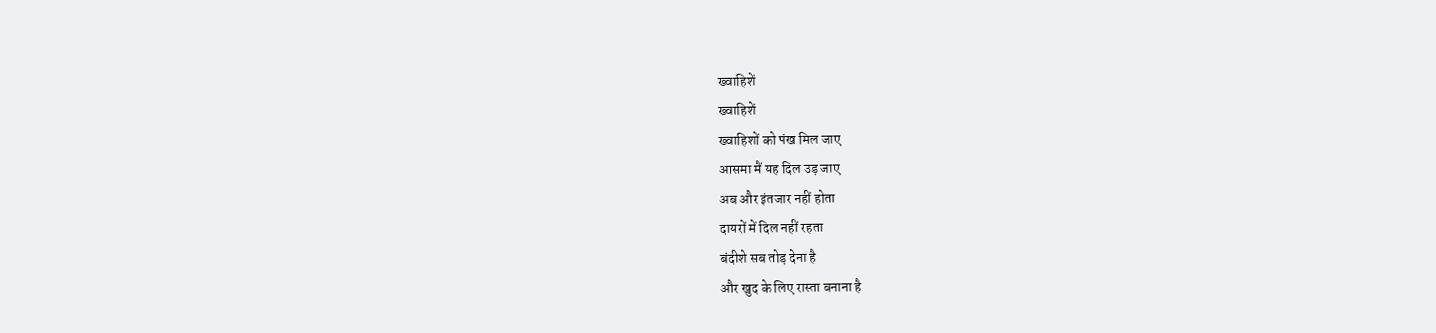ख्वाहिशें
ख्वाहिशें
ख्वाहिशों को पंख मिल जाए
आसमा मैं यह दिल उड़ जाए
अब और इंतजार नहीं होता
दायरों में दिल नहीं रहता
बंदीशे सब तोड़ देना है
और खुद के लिए रास्ता बनाना है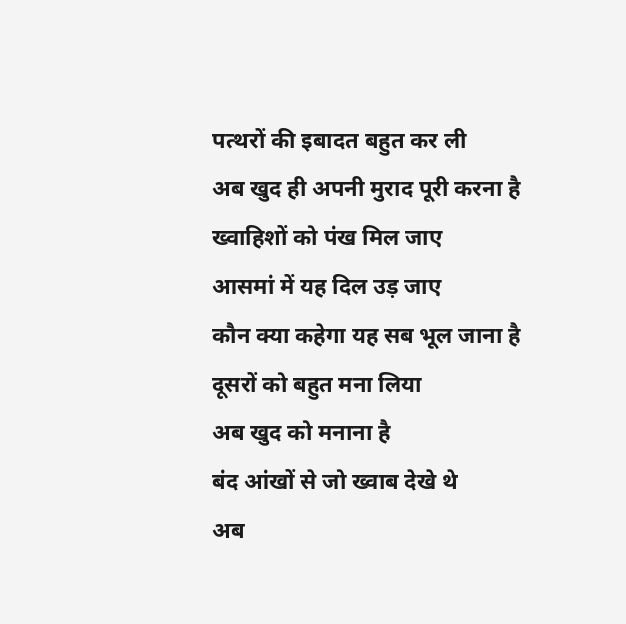पत्थरों की इबादत बहुत कर ली
अब खुद ही अपनी मुराद पूरी करना है
ख्वाहिशों को पंख मिल जाए
आसमां में यह दिल उड़ जाए
कौन क्या कहेगा यह सब भूल जाना है
दूसरों को बहुत मना लिया
अब खुद को मनाना है
बंद आंखों से जो ख्वाब देखे थे
अब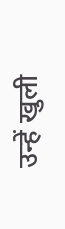उन्हें खुली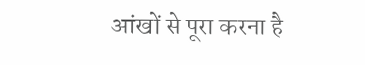आंखों से पूरा करना है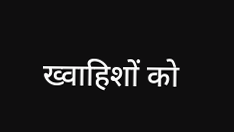ख्वाहिशों को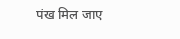पंख मिल जाए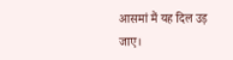आसमां मैं यह दिल उड़ जाए।